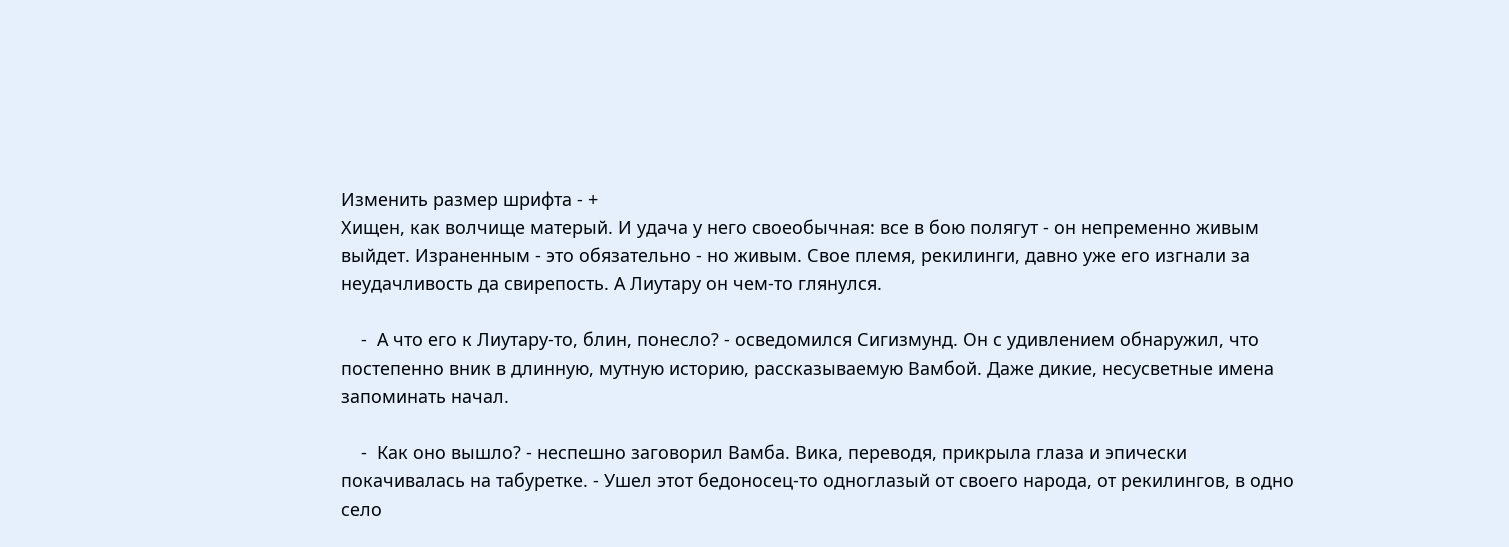Изменить размер шрифта - +
Хищен, как волчище матерый. И удача у него своеобычная: все в бою полягут - он непременно живым выйдет. Израненным - это обязательно - но живым. Свое племя, рекилинги, давно уже его изгнали за неудачливость да свирепость. А Лиутару он чем-то глянулся.

    -  А что его к Лиутару-то, блин, понесло? - осведомился Сигизмунд. Он с удивлением обнаружил, что постепенно вник в длинную, мутную историю, рассказываемую Вамбой. Даже дикие, несусветные имена запоминать начал.

    -  Как оно вышло? - неспешно заговорил Вамба. Вика, переводя, прикрыла глаза и эпически покачивалась на табуретке. - Ушел этот бедоносец-то одноглазый от своего народа, от рекилингов, в одно село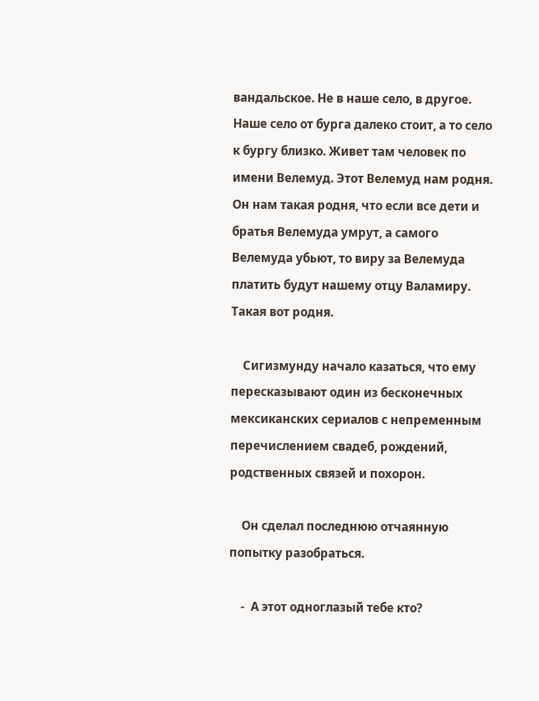вандальское. Не в наше село, в другое. Наше село от бурга далеко стоит, а то село к бургу близко. Живет там человек по имени Велемуд. Этот Велемуд нам родня. Он нам такая родня, что если все дети и братья Велемуда умрут, а самого Велемуда убьют, то виру за Велемуда платить будут нашему отцу Валамиру. Такая вот родня.

    Сигизмунду начало казаться, что ему пересказывают один из бесконечных мексиканских сериалов с непременным перечислением свадеб, рождений, родственных связей и похорон.

    Он сделал последнюю отчаянную попытку разобраться.

    -  А этот одноглазый тебе кто?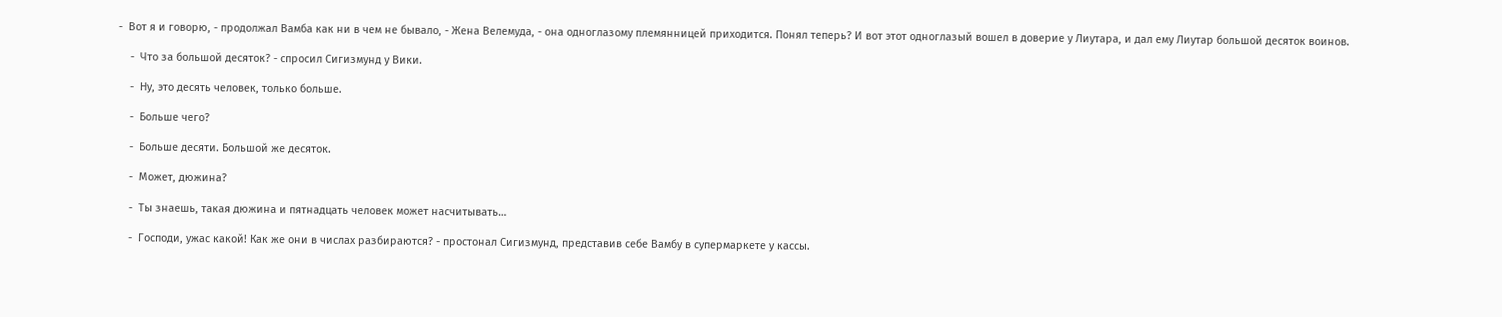-  Вот я и говорю, - продолжал Вамба как ни в чем не бывало, - Жена Велемуда, - она одноглазому племянницей приходится. Понял теперь? И вот этот одноглазый вошел в доверие у Лиутара, и дал ему Лиутар большой десяток воинов.

    -  Что за большой десяток? - спросил Сигизмунд у Вики.

    -  Ну, это десять человек, только больше.

    -  Больше чего?

    -  Больше десяти. Большой же десяток.

    -  Может, дюжина?

    -  Ты знаешь, такая дюжина и пятнадцать человек может насчитывать…

    -  Господи, ужас какой! Как же они в числах разбираются? - простонал Сигизмунд, представив себе Вамбу в супермаркете у кассы.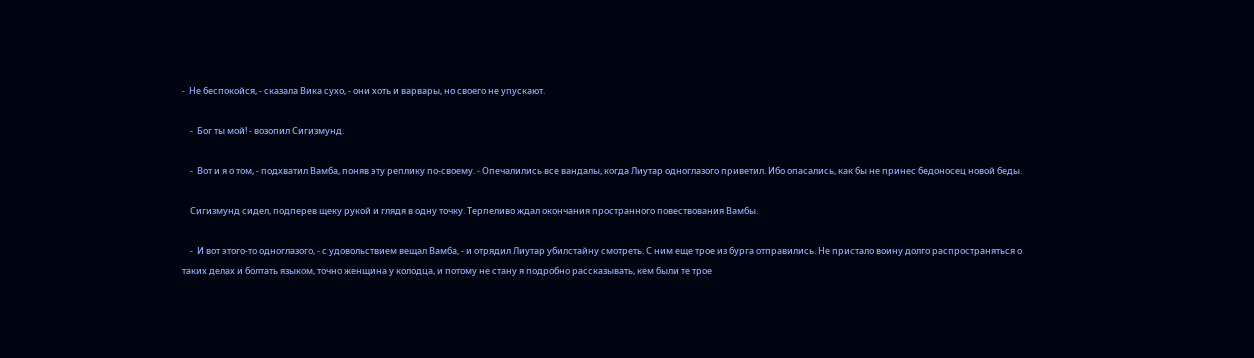-  Не беспокойся, - сказала Вика сухо, - они хоть и варвары, но своего не упускают.

    -  Бог ты мой! - возопил Сигизмунд.

    -  Вот и я о том, - подхватил Вамба, поняв эту реплику по-своему. - Опечалились все вандалы, когда Лиутар одноглазого приветил. Ибо опасались, как бы не принес бедоносец новой беды.

    Сигизмунд сидел, подперев щеку рукой и глядя в одну точку. Терпеливо ждал окончания пространного повествования Вамбы.

    -  И вот этого-то одноглазого, - с удовольствием вещал Вамба, - и отрядил Лиутар убилстайну смотреть. С ним еще трое из бурга отправились. Не пристало воину долго распространяться о таких делах и болтать языком, точно женщина у колодца, и потому не стану я подробно рассказывать, кем были те трое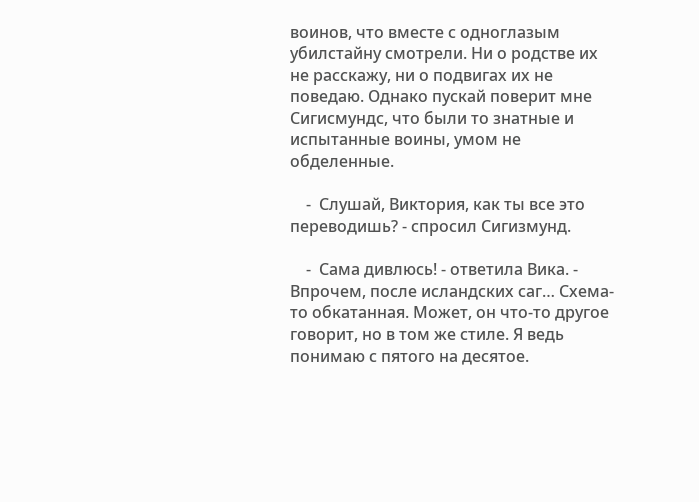воинов, что вместе с одноглазым убилстайну смотрели. Ни о родстве их не расскажу, ни о подвигах их не поведаю. Однако пускай поверит мне Сигисмундс, что были то знатные и испытанные воины, умом не обделенные.

    -  Слушай, Виктория, как ты все это переводишь? - спросил Сигизмунд.

    -  Сама дивлюсь! - ответила Вика. - Впрочем, после исландских саг… Схема-то обкатанная. Может, он что-то другое говорит, но в том же стиле. Я ведь понимаю с пятого на десятое.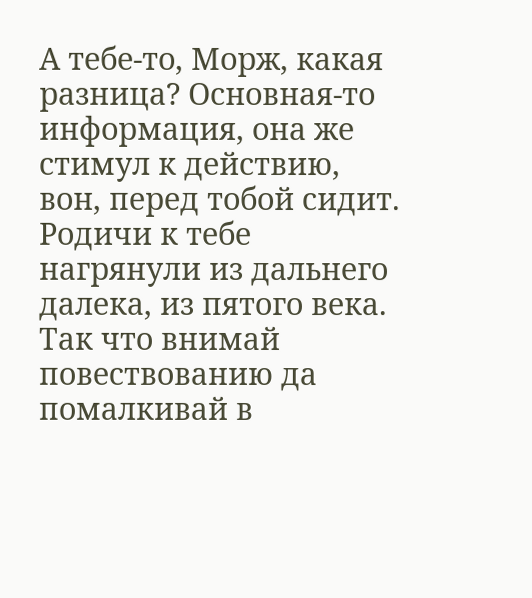А тебе-то, Морж, какая разница? Основная-то информация, она же стимул к действию, вон, перед тобой сидит. Родичи к тебе нагрянули из дальнего далека, из пятого века. Так что внимай повествованию да помалкивай в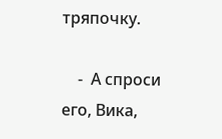тряпочку.

    -  А спроси его, Вика,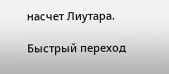насчет Лиутара.

Быстрый переход